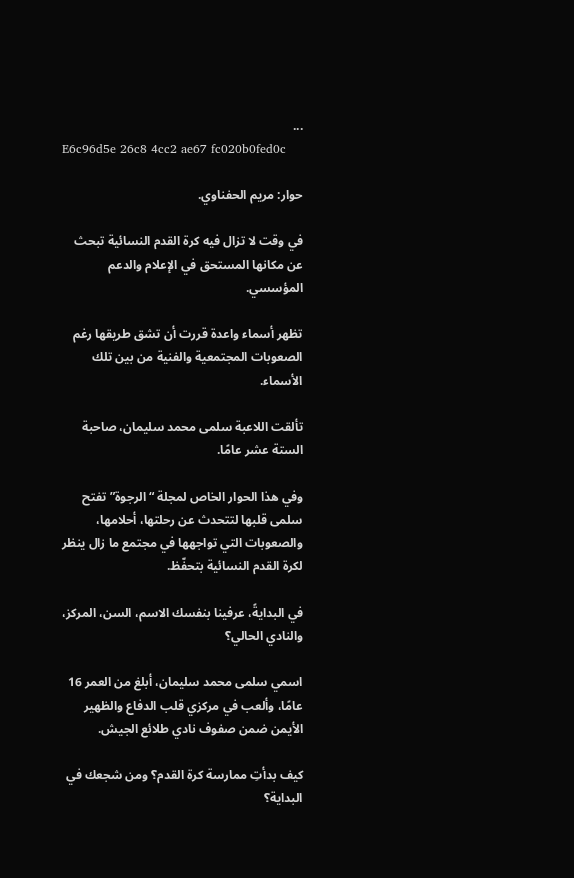...
E6c96d5e 26c8 4cc2 ae67 fc020b0fed0c

حوار: مريم الحفناوي.

في وقت لا تزال فيه كرة القدم النسائية تبحث عن مكانها المستحق في الإعلام والدعم المؤسسي.

تظهر أسماء واعدة قررت أن تشق طريقها رغم الصعوبات المجتمعية والفنية من بين تلك الأسماء.

تألقت اللاعبة سلمى محمد سليمان، صاحبة الستة عشر عامًا.

وفي هذا الحوار الخاص لمجلة “الرجوة” تفتح سلمى قلبها لتتحدث عن رحلتها، أحلامها، والصعوبات التي تواجهها في مجتمع ما زال ينظر لكرة القدم النسائية بتحفّظ.

في البدايةً، عرفينا بنفسك الاسم، السن، المركز، والنادي الحالي؟

اسمي سلمى محمد سليمان، أبلغ من العمر 16 عامًا، وألعب في مركزي قلب الدفاع والظهير الأيمن ضمن صفوف نادي طلائع الجيش.

كيف بدأتِ ممارسة كرة القدم؟ ومن شجعك في البداية؟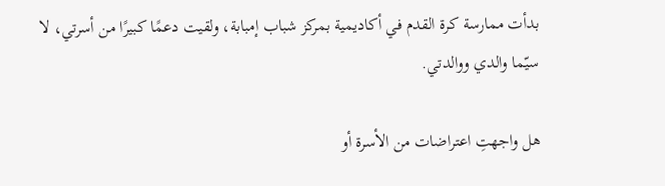بدأت ممارسة كرة القدم في أكاديمية بمركز شباب إمبابة، ولقيت دعمًا كبيرًا من أسرتي، لا سيّما والدي ووالدتي.

هل واجهتِ اعتراضات من الأسرة أو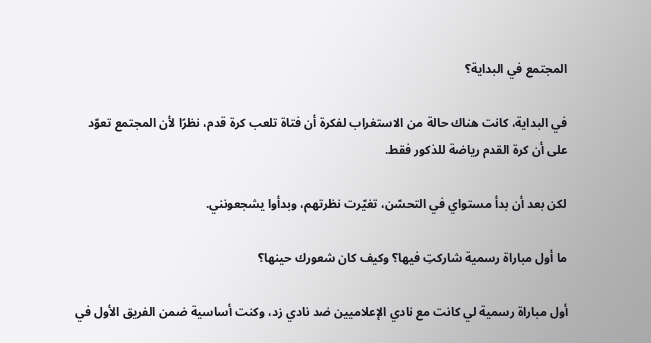المجتمع في البداية؟

في البداية، كانت هناك حالة من الاستغراب لفكرة أن فتاة تلعب كرة قدم، نظرًا لأن المجتمع تعوّد على أن كرة القدم رياضة للذكور فقط.

لكن بعد أن بدأ مستواي في التحسّن، تغيّرت نظرتهم، وبدأوا يشجعونني.

ما أول مباراة رسمية شاركتِ فيها؟ وكيف كان شعورك حينها؟

أول مباراة رسمية لي كانت مع نادي الإعلاميين ضد نادي زد، وكنت أساسية ضمن الفريق الأول في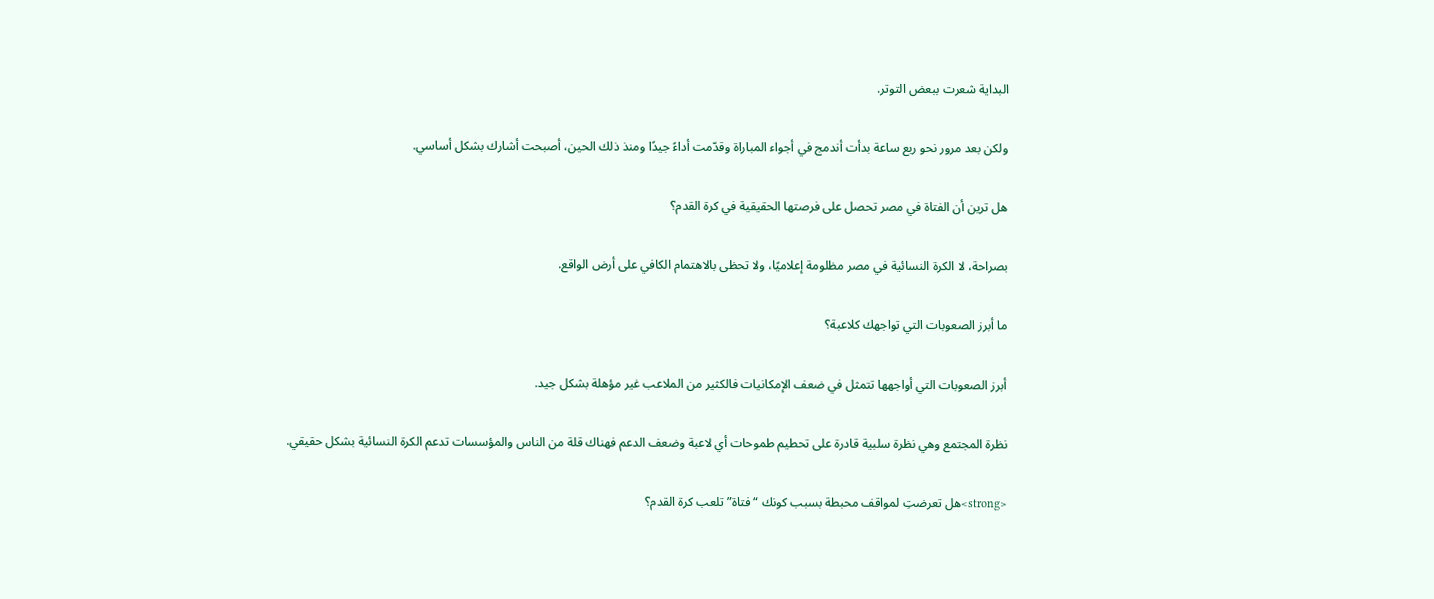البداية شعرت ببعض التوتر.

ولكن بعد مرور نحو ربع ساعة بدأت أندمج في أجواء المباراة وقدّمت أداءً جيدًا ومنذ ذلك الحين، أصبحت أشارك بشكل أساسي.

هل ترين أن الفتاة في مصر تحصل على فرصتها الحقيقية في كرة القدم؟

بصراحة، لا الكرة النسائية في مصر مظلومة إعلاميًا، ولا تحظى بالاهتمام الكافي على أرض الواقع.

ما أبرز الصعوبات التي تواجهك كلاعبة؟

أبرز الصعوبات التي أواجهها تتمثل في ضعف الإمكانيات فالكثير من الملاعب غير مؤهلة بشكل جيد.

نظرة المجتمع وهي نظرة سلبية قادرة على تحطيم طموحات أي لاعبة وضعف الدعم فهناك قلة من الناس والمؤسسات تدعم الكرة النسائية بشكل حقيقي.

<strong>هل تعرضتِ لمواقف محبطة بسبب كونك “فتاة” تلعب كرة القدم؟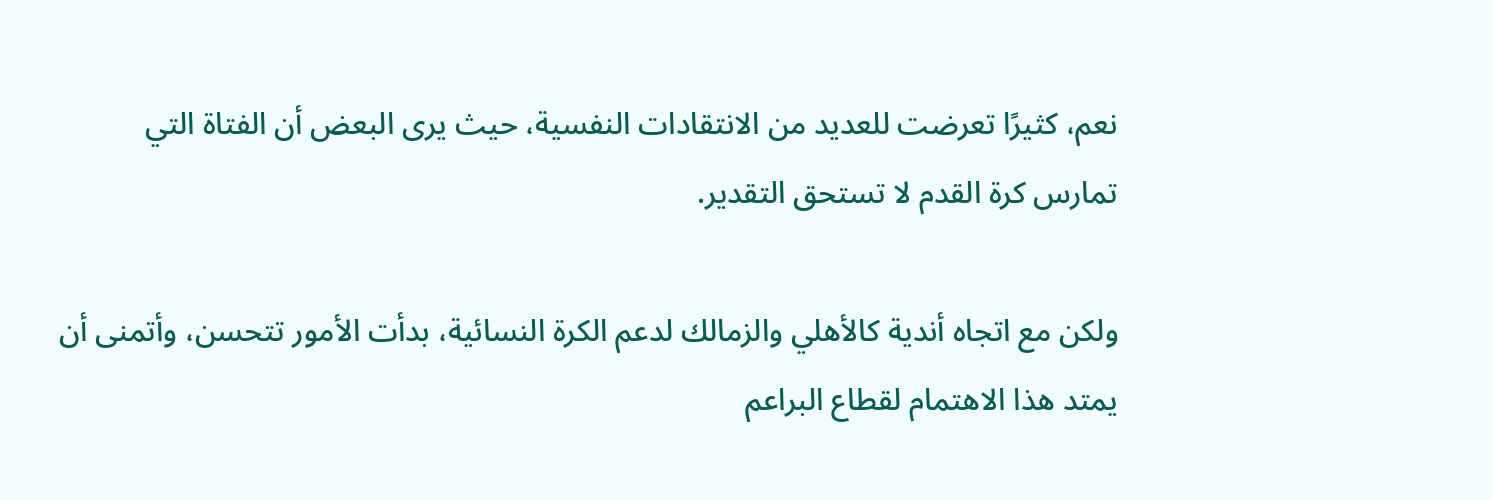نعم، كثيرًا تعرضت للعديد من الانتقادات النفسية، حيث يرى البعض أن الفتاة التي تمارس كرة القدم لا تستحق التقدير.

ولكن مع اتجاه أندية كالأهلي والزمالك لدعم الكرة النسائية، بدأت الأمور تتحسن، وأتمنى أن يمتد هذا الاهتمام لقطاع البراعم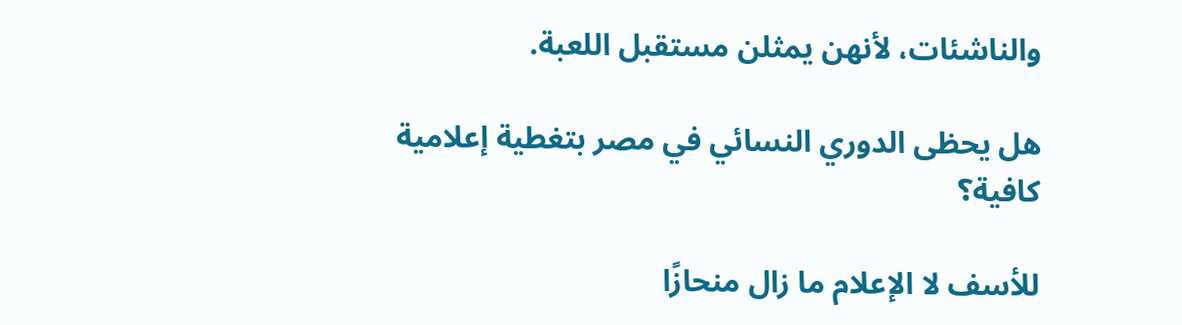والناشئات، لأنهن يمثلن مستقبل اللعبة.

هل يحظى الدوري النسائي في مصر بتغطية إعلامية كافية؟

للأسف لا الإعلام ما زال منحازًا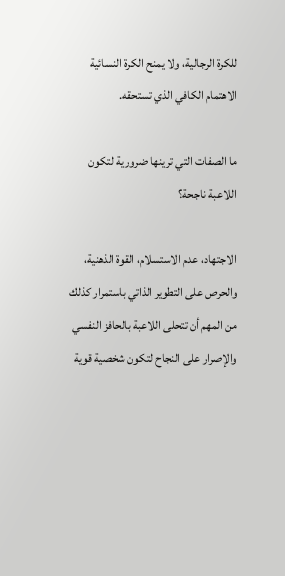للكرة الرجالية، ولا يمنح الكرة النسائية الاهتمام الكافي الذي تستحقه.

ما الصفات التي ترينها ضرورية لتكون اللاعبة ناجحة؟

الاجتهاد، عدم الاستسلام، القوة الذهنية، والحرص على التطوير الذاتي باستمرار كذلك من المهم أن تتحلى اللاعبة بالحافز النفسي والإصرار على النجاح لتكون شخصية قوية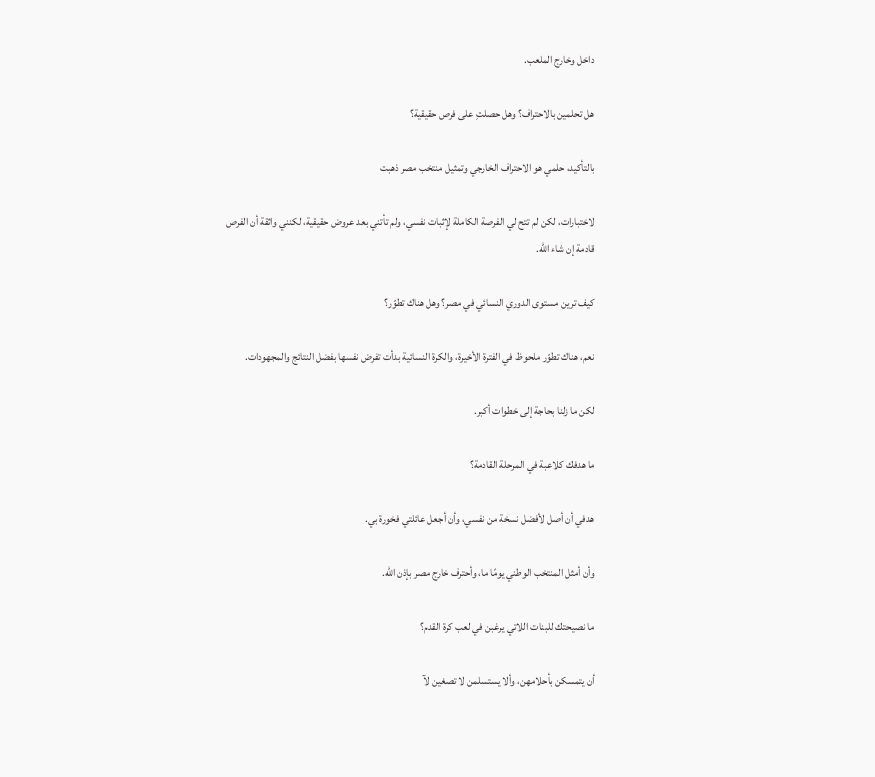داخل وخارج الملعب.

هل تحلمين بالاحتراف؟ وهل حصلتِ على فرص حقيقية؟

بالتأكيد، حلمي هو الاحتراف الخارجي وتمثيل منتخب مصر ذهبت

لاختبارات، لكن لم تتح لي الفرصة الكاملة لإثبات نفسي، ولم تأتني بعد عروض حقيقية، لكنني واثقة أن الفرص قادمة إن شاء الله.

كيف ترين مستوى الدوري النسائي في مصر؟ وهل هناك تطوّر؟

نعم، هناك تطوّر ملحوظ في الفترة الأخيرة، والكرة النسائية بدأت تفرض نفسها بفضل النتائج والمجهودات.

لكن ما زلنا بحاجة إلى خطوات أكبر.

ما هدفك كلاعبة في المرحلة القادمة؟

هدفي أن أصل لأفضل نسخة من نفسي، وأن أجعل عائلتي فخورة بي.

وأن أمثل المنتخب الوطني يومًا ما، وأحترف خارج مصر بإذن الله.

ما نصيحتك للبنات اللاتي يرغبن في لعب كرة القدم؟

أن يتمسكن بأحلامهن، وألا يستسلمن لا تصغين لآ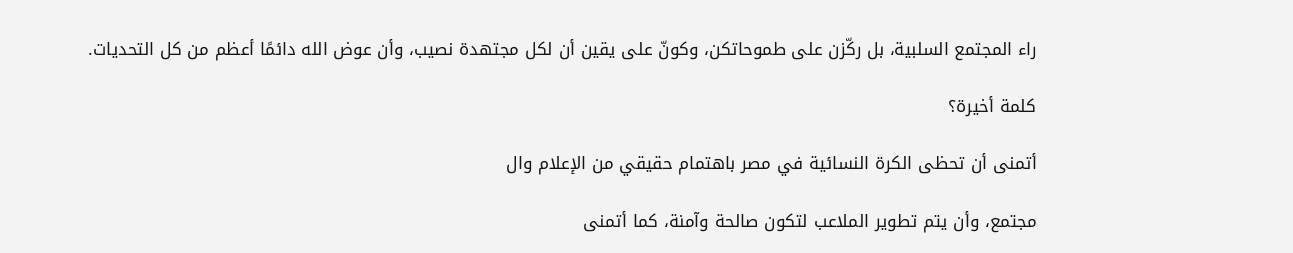راء المجتمع السلبية، بل ركّزن على طموحاتكن، وكونّ على يقين أن لكل مجتهدة نصيب، وأن عوض الله دائمًا أعظم من كل التحديات.

كلمة أخيرة؟

أتمنى أن تحظى الكرة النسائية في مصر باهتمام حقيقي من الإعلام وال

مجتمع، وأن يتم تطوير الملاعب لتكون صالحة وآمنة، كما أتمنى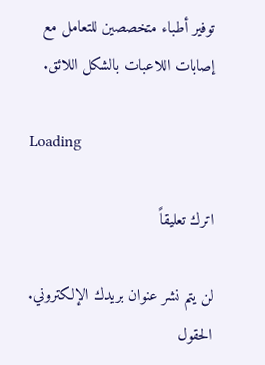توفير أطباء متخصصين للتعامل مع إصابات اللاعبات بالشكل اللائق.

Loading

اترك تعليقاً

لن يتم نشر عنوان بريدك الإلكتروني. الحقول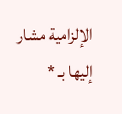الإلزامية مشار إليها بـ *